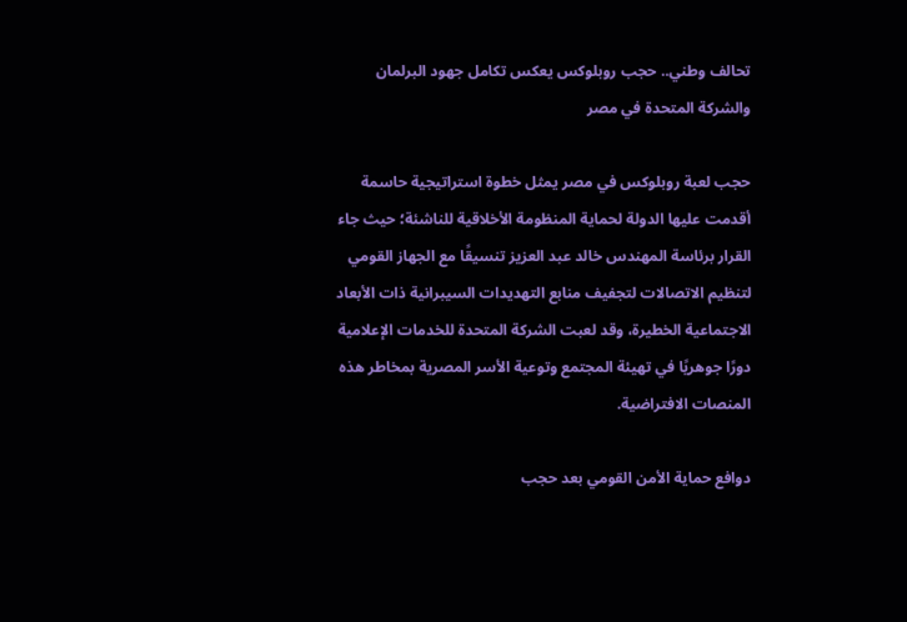تحالف وطني.. حجب روبلوكس يعكس تكامل جهود البرلمان والشركة المتحدة في مصر

حجب لعبة روبلوكس في مصر يمثل خطوة استراتيجية حاسمة أقدمت عليها الدولة لحماية المنظومة الأخلاقية للناشئة؛ حيث جاء القرار برئاسة المهندس خالد عبد العزيز تنسيقًا مع الجهاز القومي لتنظيم الاتصالات لتجفيف منابع التهديدات السيبرانية ذات الأبعاد الاجتماعية الخطيرة، وقد لعبت الشركة المتحدة للخدمات الإعلامية دورًا جوهريًا في تهيئة المجتمع وتوعية الأسر المصرية بمخاطر هذه المنصات الافتراضية.

دوافع حماية الأمن القومي بعد حجب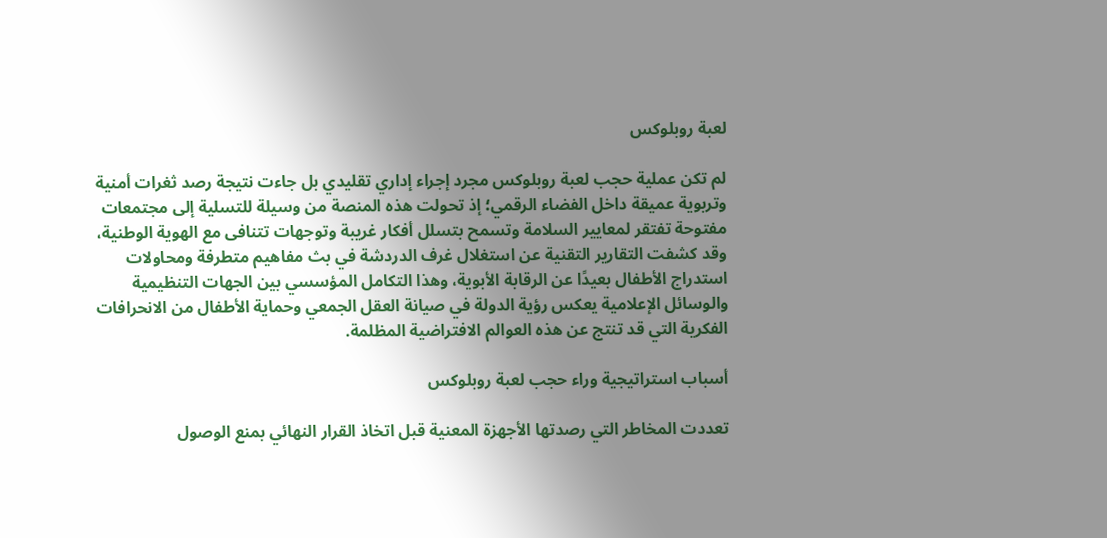لعبة روبلوكس

لم تكن عملية حجب لعبة روبلوكس مجرد إجراء إداري تقليدي بل جاءت نتيجة رصد ثغرات أمنية وتربوية عميقة داخل الفضاء الرقمي؛ إذ تحولت هذه المنصة من وسيلة للتسلية إلى مجتمعات مفتوحة تفتقر لمعايير السلامة وتسمح بتسلل أفكار غريبة وتوجهات تتنافى مع الهوية الوطنية، وقد كشفت التقارير التقنية عن استغلال غرف الدردشة في بث مفاهيم متطرفة ومحاولات استدراج الأطفال بعيدًا عن الرقابة الأبوية، وهذا التكامل المؤسسي بين الجهات التنظيمية والوسائل الإعلامية يعكس رؤية الدولة في صيانة العقل الجمعي وحماية الأطفال من الانحرافات الفكرية التي قد تنتج عن هذه العوالم الافتراضية المظلمة.

أسباب استراتيجية وراء حجب لعبة روبلوكس

تعددت المخاطر التي رصدتها الأجهزة المعنية قبل اتخاذ القرار النهائي بمنع الوصول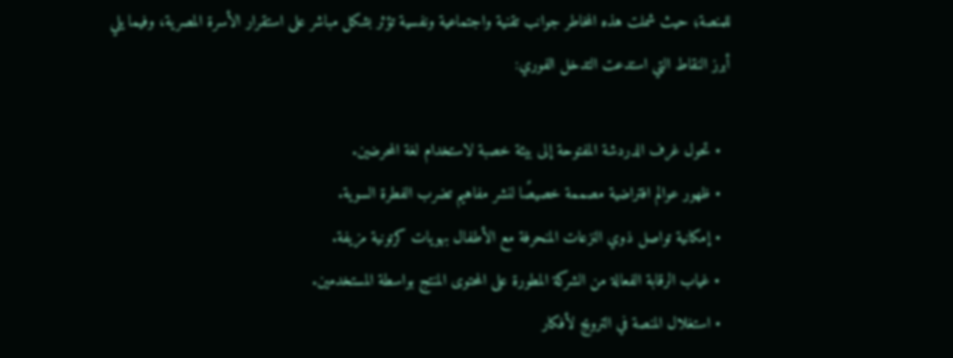للمنصة؛ حيث شملت هذه المخاطر جوانب تقنية واجتماعية ونفسية تؤثر بشكل مباشر على استقرار الأسرة المصرية، وفيما يلي أبرز النقاط التي استدعت التدخل الفوري:

  • تحول غرف الدردشة المفتوحة إلى بيئة خصبة لاستخدام لغة المحرضين.
  • ظهور عوالم افتراضية مصممة خصيصًا لنشر مفاهيم تضرب الفطرة السوية.
  • إمكانية تواصل ذوي النزعات المنحرفة مع الأطفال بهويات كرتونية مزيفة.
  • غياب الرقابة الفعالة من الشركة المطورة على المحتوى المنتج بواسطة المستخدمين.
  • استغلال المنصة في الترويج لأفكار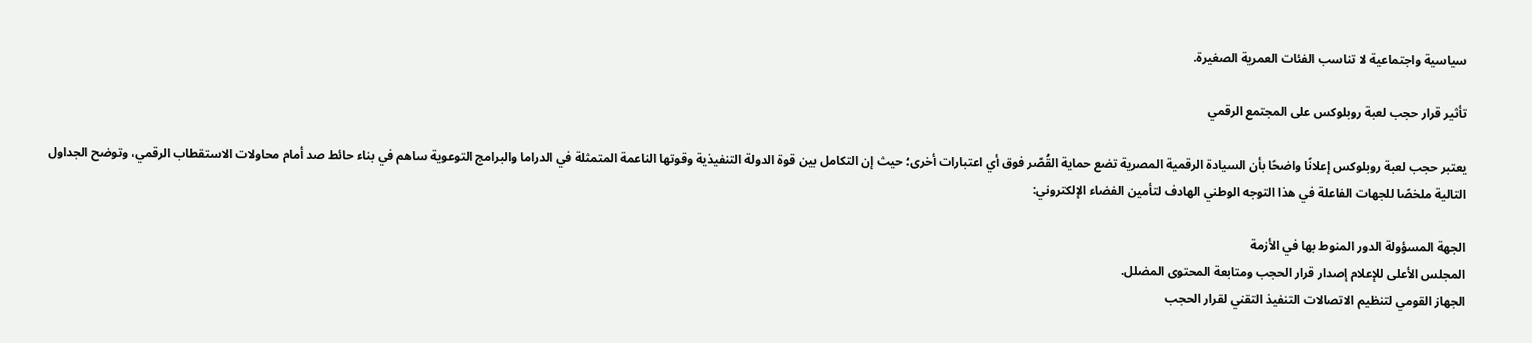سياسية واجتماعية لا تناسب الفئات العمرية الصغيرة.

تأثير قرار حجب لعبة روبلوكس على المجتمع الرقمي

يعتبر حجب لعبة روبلوكس إعلانًا واضحًا بأن السيادة الرقمية المصرية تضع حماية القُصّر فوق أي اعتبارات أخرى؛ حيث إن التكامل بين قوة الدولة التنفيذية وقوتها الناعمة المتمثلة في الدراما والبرامج التوعوية ساهم في بناء حائط صد أمام محاولات الاستقطاب الرقمي، وتوضح الجداول التالية ملخصًا للجهات الفاعلة في هذا التوجه الوطني الهادف لتأمين الفضاء الإلكتروني:

الجهة المسؤولة الدور المنوط بها في الأزمة
المجلس الأعلى للإعلام إصدار قرار الحجب ومتابعة المحتوى المضلل.
الجهاز القومي لتنظيم الاتصالات التنفيذ التقني لقرار الحجب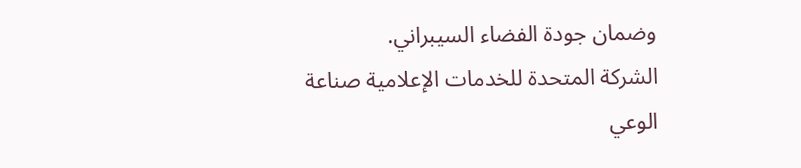وضمان جودة الفضاء السيبراني.
الشركة المتحدة للخدمات الإعلامية صناعة الوعي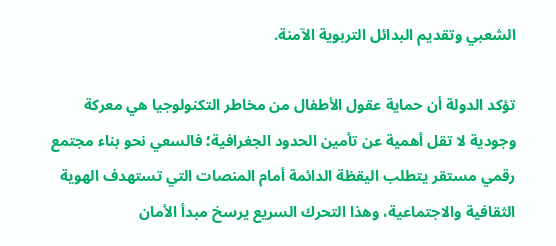الشعبي وتقديم البدائل التربوية الآمنة.

تؤكد الدولة أن حماية عقول الأطفال من مخاطر التكنولوجيا هي معركة وجودية لا تقل أهمية عن تأمين الحدود الجغرافية؛ فالسعي نحو بناء مجتمع رقمي مستقر يتطلب اليقظة الدائمة أمام المنصات التي تستهدف الهوية الثقافية والاجتماعية، وهذا التحرك السريع يرسخ مبدأ الأمان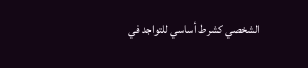الشخصي كشرط أساسي للتواجد في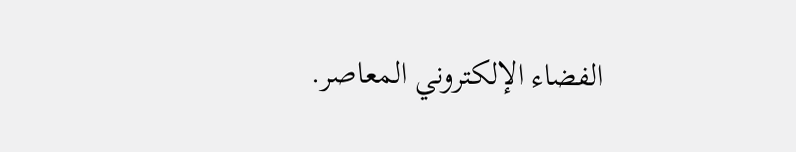الفضاء الإلكتروني المعاصر.